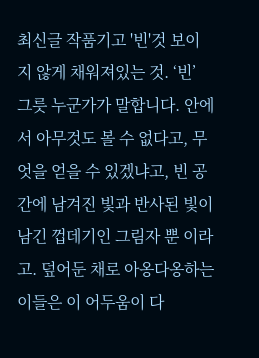최신글 작품기고 '빈'것 보이지 않게 채워져있는 것. ‘빈’ 그릇 누군가가 말합니다. 안에서 아무것도 볼 수 없다고, 무엇을 얻을 수 있겠냐고, 빈 공간에 남겨진 빛과 반사된 빛이 남긴 껍데기인 그림자 뿐 이라고. 덮어둔 채로 아옹다옹하는 이들은 이 어두움이 다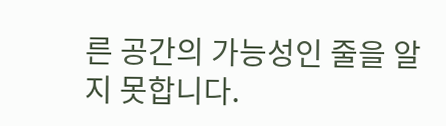른 공간의 가능성인 줄을 알지 못합니다.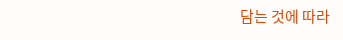담는 것에 따라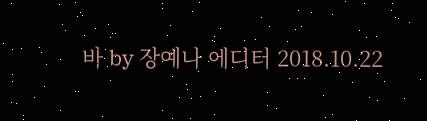바 by 장예나 에디터 2018.10.22